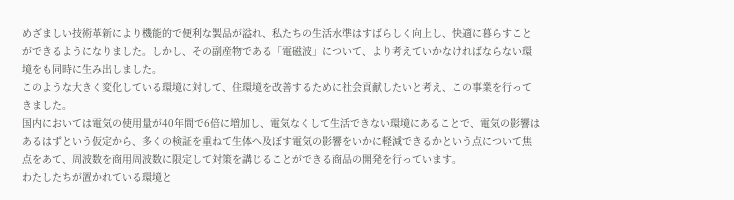めざましい技術革新により機能的で便利な製品が溢れ、私たちの生活水準はすばらしく向上し、快適に暮らすことができるようになりました。しかし、その副産物である「電磁波」について、より考えていかなければならない環境をも同時に生み出しました。
このような大きく変化している環境に対して、住環境を改善するために社会貢献したいと考え、この事業を行ってきました。
国内においては電気の使用量が40年間で6倍に増加し、電気なくして生活できない環境にあることで、電気の影響はあるはずという仮定から、多くの検証を重ねて生体へ及ぼす電気の影響をいかに軽減できるかという点について焦点をあて、周波数を商用周波数に限定して対策を講じることができる商品の開発を行っています。
わたしたちが置かれている環境と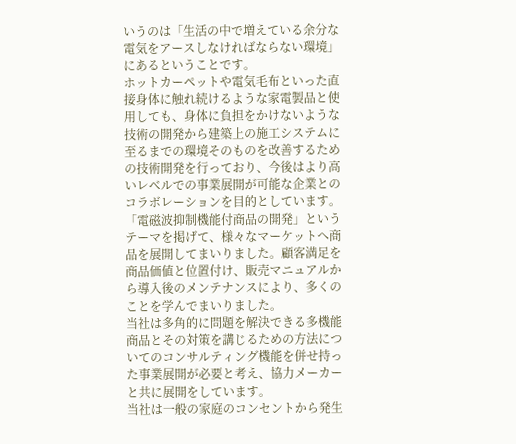いうのは「生活の中で増えている余分な電気をアースしなければならない環境」にあるということです。
ホットカーペットや電気毛布といった直接身体に触れ続けるような家電製品と使用しても、身体に負担をかけないような技術の開発から建築上の施工システムに至るまでの環境そのものを改善するための技術開発を行っており、今後はより高いレベルでの事業展開が可能な企業とのコラボレーションを目的としています。
「電磁波抑制機能付商品の開発」というテーマを掲げて、様々なマーケットへ商品を展開してまいりました。顧客満足を商品価値と位置付け、販売マニュアルから導入後のメンテナンスにより、多くのことを学んでまいりました。
当社は多角的に問題を解決できる多機能商品とその対策を講じるための方法についてのコンサルティング機能を併せ持った事業展開が必要と考え、協力メーカーと共に展開をしています。
当社は一般の家庭のコンセントから発生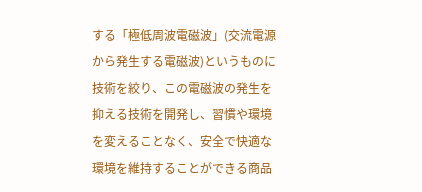する「極低周波電磁波」(交流電源から発生する電磁波)というものに技術を絞り、この電磁波の発生を抑える技術を開発し、習慣や環境を変えることなく、安全で快適な環境を維持することができる商品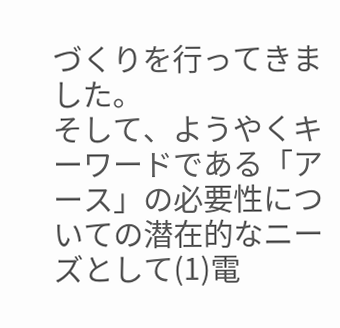づくりを行ってきました。
そして、ようやくキーワードである「アース」の必要性についての潜在的なニーズとして(1)電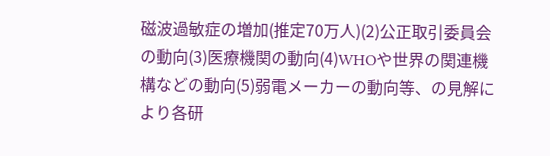磁波過敏症の増加(推定70万人)(2)公正取引委員会の動向(3)医療機関の動向(4)WHOや世界の関連機構などの動向(5)弱電メーカーの動向等、の見解により各研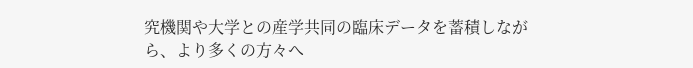究機関や大学との産学共同の臨床データを蓄積しながら、より多くの方々へ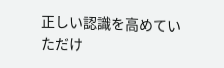正しい認識を高めていただけ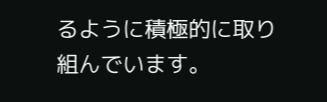るように積極的に取り組んでいます。